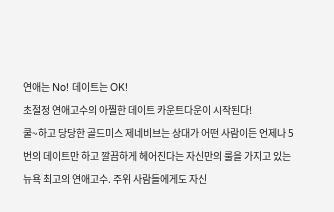연애는 No! 데이트는 OK!
초절정 연애고수의 아찔한 데이트 카운트다운이 시작된다!
쿨~하고 당당한 골드미스 제네비브는 상대가 어떤 사람이든 언제나 5번의 데이트만 하고 깔끔하게 헤어진다는 자신만의 룰을 가지고 있는 뉴욕 최고의 연애고수. 주위 사람들에게도 자신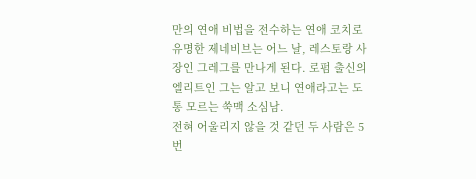만의 연애 비법을 전수하는 연애 코치로 유명한 제네비브는 어느 날, 레스토랑 사장인 그레그를 만나게 된다. 로펌 출신의 엘리트인 그는 알고 보니 연애라고는 도통 모르는 쑥맥 소심남.
전혀 어울리지 않을 것 같던 두 사람은 5번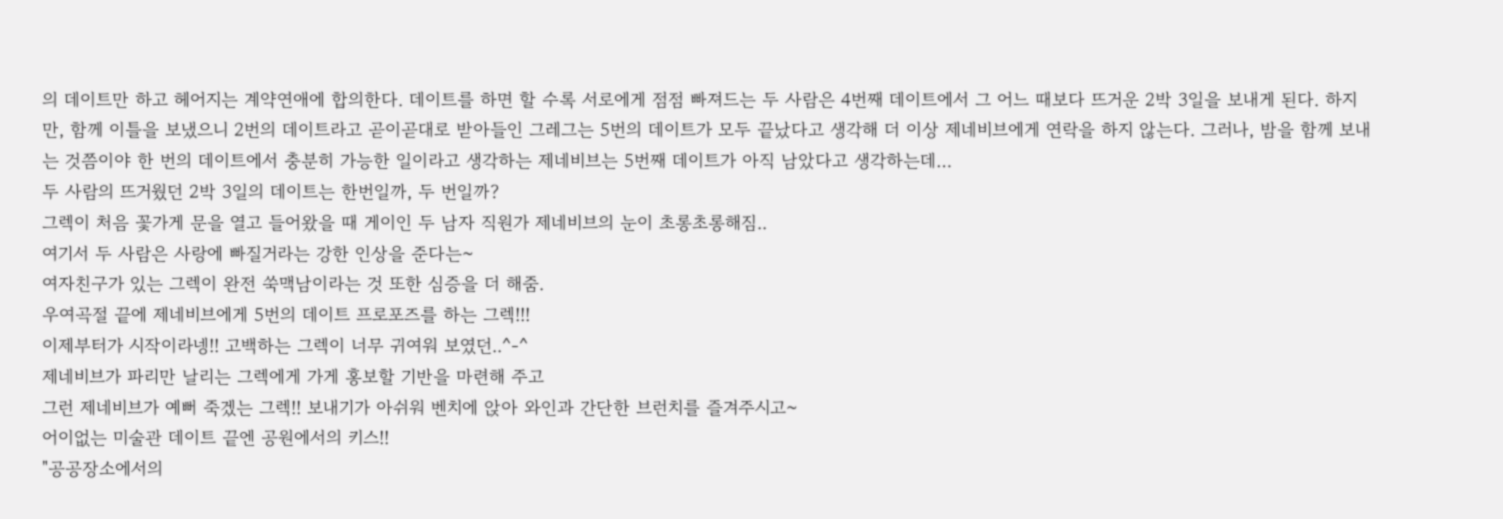의 데이트만 하고 헤어지는 계약연애에 합의한다. 데이트를 하면 할 수록 서로에게 점점 빠져드는 두 사람은 4번째 데이트에서 그 어느 때보다 뜨거운 2박 3일을 보내게 된다. 하지만, 함께 이틀을 보냈으니 2번의 데이트라고 곧이곧대로 받아들인 그레그는 5번의 데이트가 모두 끝났다고 생각해 더 이상 제네비브에게 연락을 하지 않는다. 그러나, 밤을 함께 보내는 것쯤이야 한 번의 데이트에서 충분히 가능한 일이라고 생각하는 제네비브는 5번째 데이트가 아직 남았다고 생각하는데…
두 사람의 뜨거웠던 2박 3일의 데이트는 한번일까, 두 번일까?
그렉이 처음 꽃가게 문을 열고 들어왔을 때 게이인 두 남자 직원가 제네비브의 눈이 초롱초롱해짐..
여기서 두 사람은 사랑에 빠질거라는 강한 인상을 준다는~
여자친구가 있는 그렉이 완전 쑥맥남이라는 것 또한 심증을 더 해줌.
우여곡절 끝에 제네비브에게 5번의 데이트 프로포즈를 하는 그렉!!!
이제부터가 시작이라넹!! 고백하는 그렉이 너무 귀여워 보였던..^-^
제네비브가 파리만 날리는 그렉에게 가게 홍보할 기반을 마련해 주고
그런 제네비브가 예뻐 죽겠는 그렉!! 보내기가 아쉬워 벤치에 앉아 와인과 간단한 브런치를 즐겨주시고~
어이없는 미술관 데이트 끝엔 공원에서의 키스!!
"공공장소에서의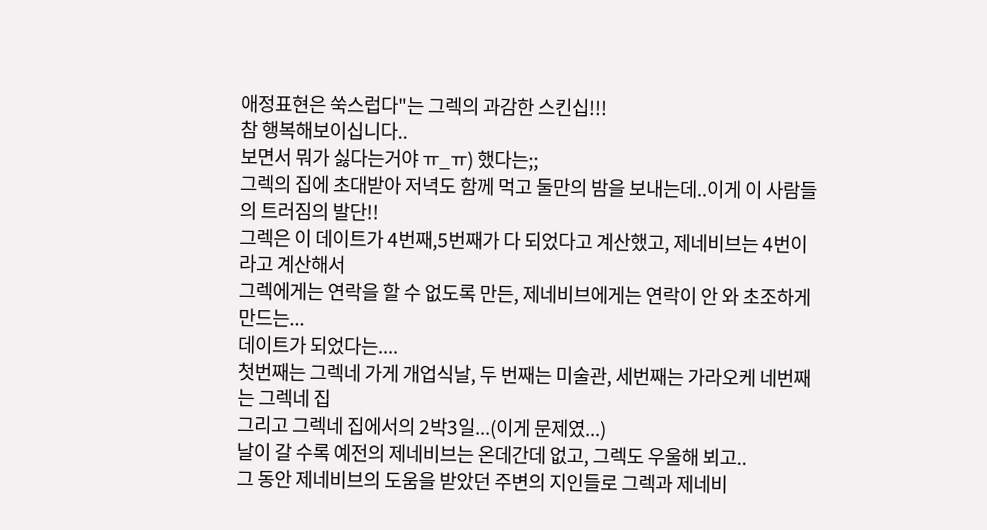애정표현은 쑥스럽다"는 그렉의 과감한 스킨십!!!
참 행복해보이십니다..
보면서 뭐가 싫다는거야 ㅠ_ㅠ) 했다는;;
그렉의 집에 초대받아 저녁도 함께 먹고 둘만의 밤을 보내는데..이게 이 사람들의 트러짐의 발단!!
그렉은 이 데이트가 4번째,5번째가 다 되었다고 계산했고, 제네비브는 4번이라고 계산해서
그렉에게는 연락을 할 수 없도록 만든, 제네비브에게는 연락이 안 와 초조하게 만드는...
데이트가 되었다는....
첫번째는 그렉네 가게 개업식날, 두 번째는 미술관, 세번째는 가라오케 네번째는 그렉네 집
그리고 그렉네 집에서의 2박3일...(이게 문제였...)
날이 갈 수록 예전의 제네비브는 온데간데 없고, 그렉도 우울해 뵈고..
그 동안 제네비브의 도움을 받았던 주변의 지인들로 그렉과 제네비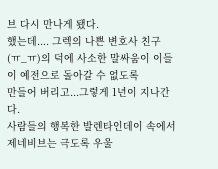브 다시 만나게 됐다.
했는데.... 그렉의 나쁜 변호사 친구 (ㅠ_ㅠ)의 덕에 사소한 말싸움이 이들이 예전으로 돌아갈 수 없도록
만들어 버리고...그렇게 1년이 지나간다.
사람들의 행복한 발렌타인데이 속에서 제네비브는 극도록 우울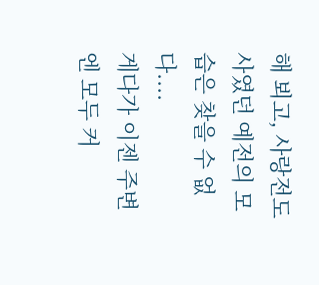해 뵈고, 사랑전도사였던 예전의 모습은 찾을 수 없다....
게다가 이젠 주변엔 모두 커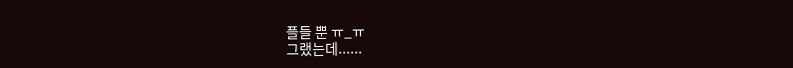플들 뿐 ㅠ_ㅠ
그랬는데......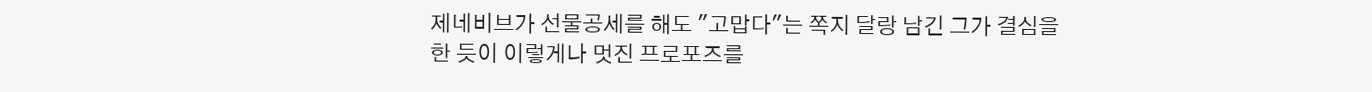제네비브가 선물공세를 해도 "고맙다"는 쪽지 달랑 남긴 그가 결심을 한 듯이 이렇게나 멋진 프로포즈를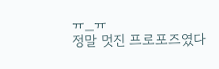ㅠ_ㅠ
정말 멋진 프로포즈였다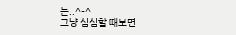는..^-^
그냥 심심할 때보면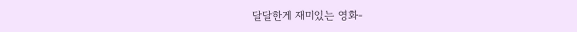달달한게 재미있는 영화-